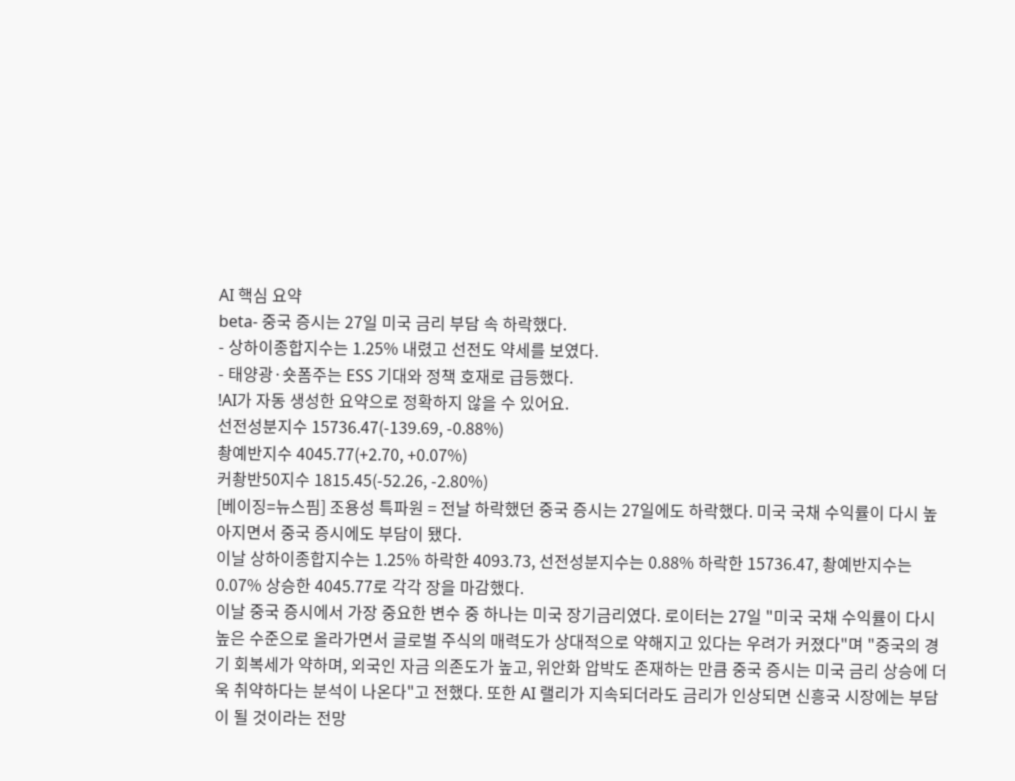AI 핵심 요약
beta- 중국 증시는 27일 미국 금리 부담 속 하락했다.
- 상하이종합지수는 1.25% 내렸고 선전도 약세를 보였다.
- 태양광·숏폼주는 ESS 기대와 정책 호재로 급등했다.
!AI가 자동 생성한 요약으로 정확하지 않을 수 있어요.
선전성분지수 15736.47(-139.69, -0.88%)
촹예반지수 4045.77(+2.70, +0.07%)
커촹반50지수 1815.45(-52.26, -2.80%)
[베이징=뉴스핌] 조용성 특파원 = 전날 하락했던 중국 증시는 27일에도 하락했다. 미국 국채 수익률이 다시 높아지면서 중국 증시에도 부담이 됐다.
이날 상하이종합지수는 1.25% 하락한 4093.73, 선전성분지수는 0.88% 하락한 15736.47, 촹예반지수는 0.07% 상승한 4045.77로 각각 장을 마감했다.
이날 중국 증시에서 가장 중요한 변수 중 하나는 미국 장기금리였다. 로이터는 27일 "미국 국채 수익률이 다시 높은 수준으로 올라가면서 글로벌 주식의 매력도가 상대적으로 약해지고 있다는 우려가 커졌다"며 "중국의 경기 회복세가 약하며, 외국인 자금 의존도가 높고, 위안화 압박도 존재하는 만큼 중국 증시는 미국 금리 상승에 더욱 취약하다는 분석이 나온다"고 전했다. 또한 AI 랠리가 지속되더라도 금리가 인상되면 신흥국 시장에는 부담이 될 것이라는 전망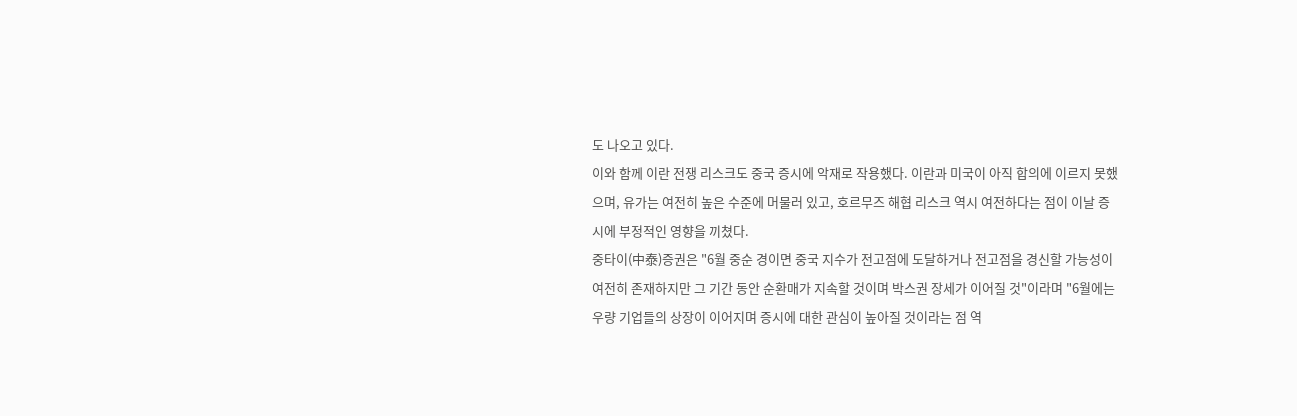도 나오고 있다.
이와 함께 이란 전쟁 리스크도 중국 증시에 악재로 작용했다. 이란과 미국이 아직 합의에 이르지 못했으며, 유가는 여전히 높은 수준에 머물러 있고, 호르무즈 해협 리스크 역시 여전하다는 점이 이날 증시에 부정적인 영향을 끼쳤다.
중타이(中泰)증권은 "6월 중순 경이면 중국 지수가 전고점에 도달하거나 전고점을 경신할 가능성이 여전히 존재하지만 그 기간 동안 순환매가 지속할 것이며 박스권 장세가 이어질 것"이라며 "6월에는 우량 기업들의 상장이 이어지며 증시에 대한 관심이 높아질 것이라는 점 역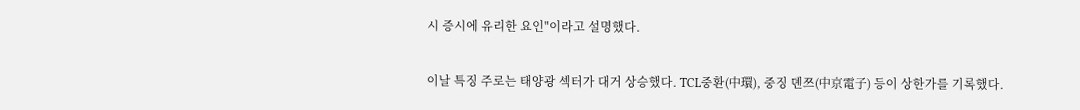시 증시에 유리한 요인"이라고 설명했다.

이날 특징 주로는 태양광 섹터가 대거 상승했다. TCL중환(中環), 중징 뎬쯔(中京電子) 등이 상한가를 기록했다.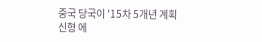중국 당국이 '15차 5개년 계획 신형 에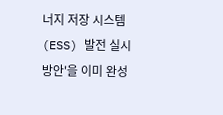너지 저장 시스템(ESS) 발전 실시 방안'을 이미 완성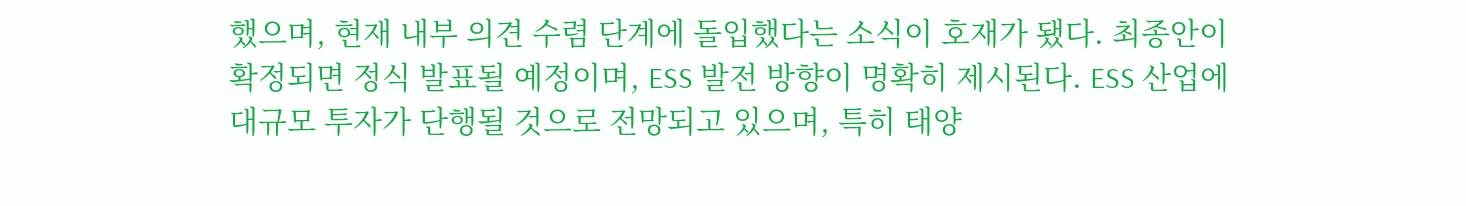했으며, 현재 내부 의견 수렴 단계에 돌입했다는 소식이 호재가 됐다. 최종안이 확정되면 정식 발표될 예정이며, ESS 발전 방향이 명확히 제시된다. ESS 산업에 대규모 투자가 단행될 것으로 전망되고 있으며, 특히 태양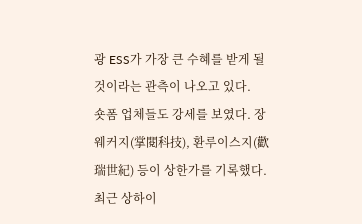광 ESS가 가장 큰 수혜를 받게 될 것이라는 관측이 나오고 있다.
숏폼 업체들도 강세를 보였다. 장웨커지(掌閱科技), 환루이스지(歡瑞世紀) 등이 상한가를 기록했다.
최근 상하이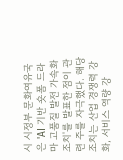시 시정부 문화여유국은 'AI 기반 숏폼 드라마 고품질 발전 가속화 조치'를 발표한 점이 관련 주를 자극했다. 해당 조치는 산업 경쟁력 강화, 서비스 역량 강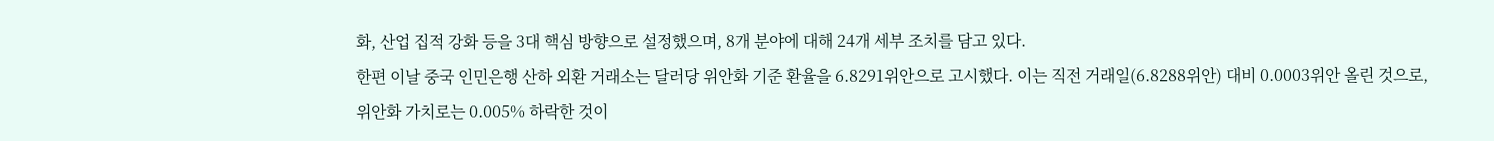화, 산업 집적 강화 등을 3대 핵심 방향으로 설정했으며, 8개 분야에 대해 24개 세부 조치를 담고 있다.
한편 이날 중국 인민은행 산하 외환 거래소는 달러당 위안화 기준 환율을 6.8291위안으로 고시했다. 이는 직전 거래일(6.8288위안) 대비 0.0003위안 올린 것으로, 위안화 가치로는 0.005% 하락한 것이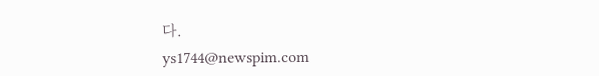다.
ys1744@newspim.com